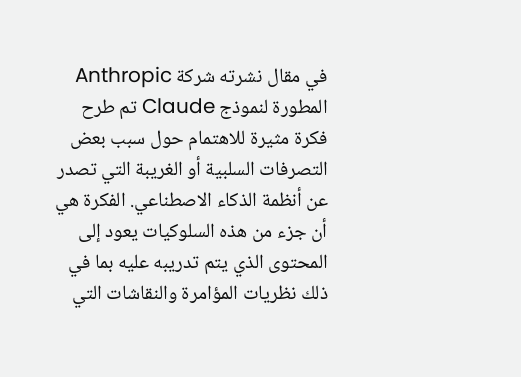في مقال نشرته شركة Anthropic المطورة لنموذج Claude تم طرح فكرة مثيرة للاهتمام حول سبب بعض التصرفات السلبية أو الغريبة التي تصدر عن أنظمة الذكاء الاصطناعي. الفكرة هي أن جزء من هذه السلوكيات يعود إلى المحتوى الذي يتم تدريبه عليه بما في ذلك نظريات المؤامرة والنقاشات التي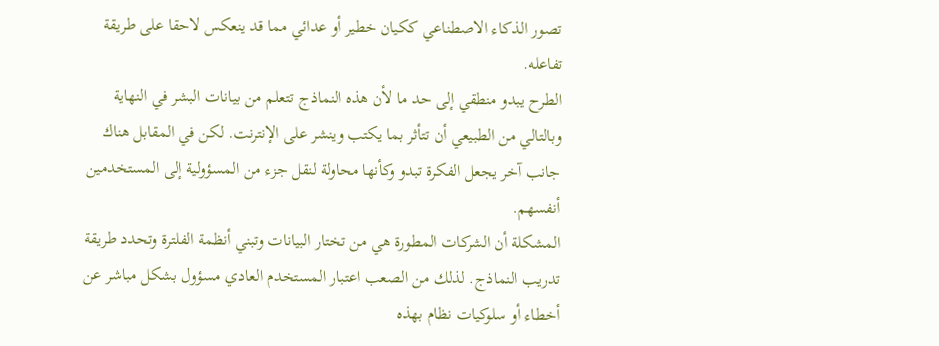تصور الذكاء الاصطناعي ككيان خطير أو عدائي مما قد ينعكس لاحقا على طريقة تفاعله.
الطرح يبدو منطقي إلى حد ما لأن هذه النماذج تتعلم من بيانات البشر في النهاية وبالتالي من الطبيعي أن تتأثر بما يكتب وينشر على الإنترنت. لكن في المقابل هناك جانب آخر يجعل الفكرة تبدو وكأنها محاولة لنقل جزء من المسؤولية إلى المستخدمين أنفسهم.
المشكلة أن الشركات المطورة هي من تختار البيانات وتبني أنظمة الفلترة وتحدد طريقة تدريب النماذج. لذلك من الصعب اعتبار المستخدم العادي مسؤول بشكل مباشر عن أخطاء أو سلوكيات نظام بهذه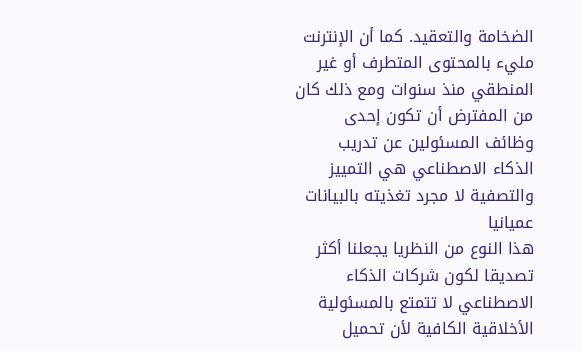الضخامة والتعقيد. كما أن الإنترنت مليء بالمحتوى المتطرف أو غير المنطقي منذ سنوات ومع ذلك كان من المفترض أن تكون إحدى وظائف المسئولين عن تدريب الذكاء الاصطناعي هي التمييز والتصفية لا مجرد تغذيته بالبيانات عميانيا
هذا النوع من النظريا يجعلنا أكثر تصديقا لكون شركات الذكاء الاصطناعي لا تتمتع بالمسئولية الأخلاقية الكافية لأن تحميل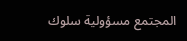المجتمع مسؤولية سلوك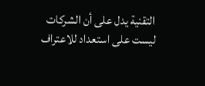التقنية يدل على أن الشركات ليست على استعداد للاعتراف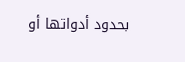بحدود أدواتها أو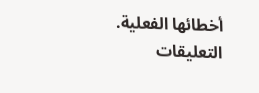أخطائها الفعلية.
التعليقات